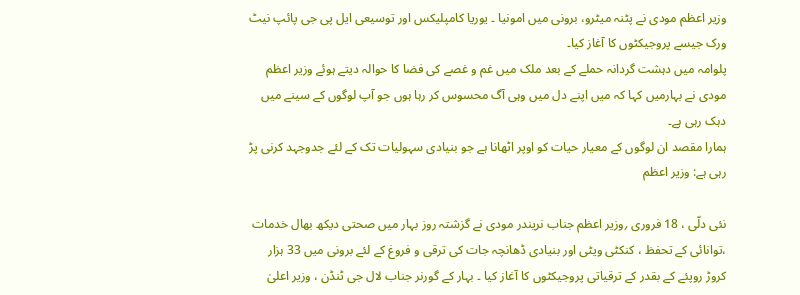وزیر اعظم مودی نے پٹنہ میٹرو، برونی میں امونیا ۔ یوریا کامپلیکس اور توسیعی ایل پی جی پائپ نیٹ ورک جیسے پروجیکٹوں کا آغاز کیا۔
پلوامہ میں دہشت گردانہ حملے کے بعد ملک میں غم و غصے کی فضا کا حوالہ دیتے ہوئے وزیر اعظم مودی نے بہارمیں کہا کہ میں اپنے دل میں وہی آگ محسوس کر رہا ہوں جو آپ لوگوں کے سینے میں دہک رہی ہے۔
ہمارا مقصد ان لوگوں کے معیار حیات کو اوپر اٹھانا ہے جو بنیادی سہولیات تک کے لئے جدوجہد کرنی پڑ رہی ہے: وزیر اعظم

نئی دلّی ، 18 فروری ؍وزیر اعظم جناب نریندر مودی نے گزشتہ روز بہار میں صحتی دیکھ بھال خدمات ،توانائی کے تحفظ ، کنکٹی ویٹی اور بنیادی ڈھانچہ جات کی ترقی و فروغ کے لئے برونی میں 33 ہزار کروڑ روپئے کے بقدر کے ترقیاتی پروجیکٹوں کا آغاز کیا ۔ بہار کے گورنر جناب لال جی ٹنڈن ، وزیر اعلیٰ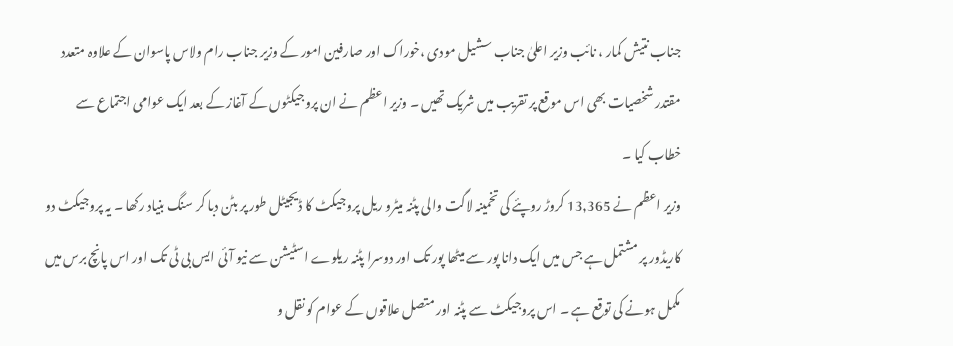جناب نتیش کمار ، نائب وزیر اعلیٰ جناب سشیل مودی ،خوراک اور صارفین امور کے وزیر جناب رام ولاس پاسوان کے علاوہ متعدد مقتدر شخصیات بھی اس موقع پر تقریب میں شریک تھیں ۔ وزیر اعظم نے ان پروجیکٹوں کے آغاز کے بعد ایک عوامی اجتماع سے خطاب کیا ۔
وزیر اعظم نے 13,365 کروڑ روپئے کی تخمینہ لاگت والی پٹنہ میٹرو ریل پروجیکٹ کا ڈیجیٹل طور پر بٹن دبا کر سنگ بنیاد رکھا ۔ یہ پروجیکٹ دو کاریڈور پر مشتمل ہے جس میں ایک دانا پور سے میٹھا پور تک اور دوسرا پٹنہ ریلوے اسٹیشن سے نیو آئی ایس بی ٹی تک اور اس پانچ برس میں مکمل ہونے کی توقع ہے ۔ اس پروجیکٹ سے پٹنہ اور متصل علاقوں کے عوام کو نقل و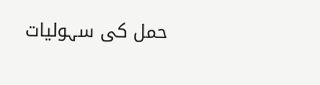حمل کی سہولیات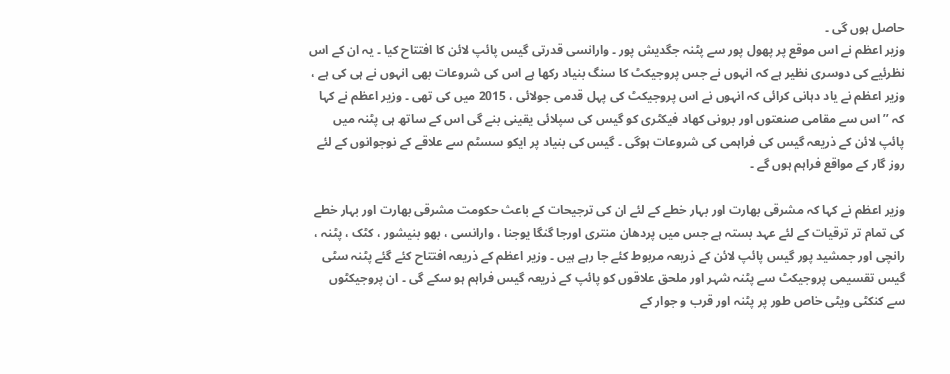حاصل ہوں گی ۔
وزیر اعظم نے اس موقع پر پھول پور سے پٹنہ جگدیش پور ۔ وارانسی قدرتی گیس پائپ لائن کا افتتاح کیا ۔ یہ ان کے اس نظرئیے کی دوسری نظیر ہے کہ انہوں نے جس پروجیکٹ کا سنگ بنیاد رکھا ہے اس کی شروعات بھی انہوں نے ہی کی ہے ، وزیر اعظم نے یاد دہانی کرائی کہ انہوں نے اس پروجیکٹ کی پہل قدمی جولائی ، 2015 میں کی تھی ۔ وزیر اعظم نے کہا کہ ’’ اس سے مقامی صنعتوں اور برونی کھاد فیکٹری کو گیس کی سپلائی یقینی بنے گی اس کے ساتھ ہی پٹنہ میں پائپ لائن کے ذریعہ گیس کی فراہمی کی شروعات ہوگی ۔ گیس کی بنیاد پر ایکو سسٹم سے علاقے کے نوجوانوں کے لئے روز گار کے مواقع فراہم ہوں گے ۔

وزیر اعظم نے کہا کہ مشرقی بھارت اور بہار خطے کے لئے ان کی ترجیحات کے باعث حکومت مشرقی بھارت اور بہار خطے کی تمام تر ترقیات کے لئے عہد بستہ ہے جس میں پردھان منتری اورجا گنگا یوجنا ، وارانسی ، بھو بنیشور ، کٹک ، پٹنہ ، رانچی اور جمشید پور گیس پائپ لائن کے ذریعہ مربوط کئے جا رہے ہیں ۔ وزیر اعظم کے ذریعہ افتتاح کئے گئے پٹنہ سٹی گیس تقسیمی پروجیکٹ سے پٹنہ شہر اور ملحق علاقوں کو پائپ کے ذریعہ گیس فراہم ہو سکے گی ۔ ان پروجیکٹوں سے کنکٹی ویٹی خاص طور پر پٹنہ اور قرب و جوار کے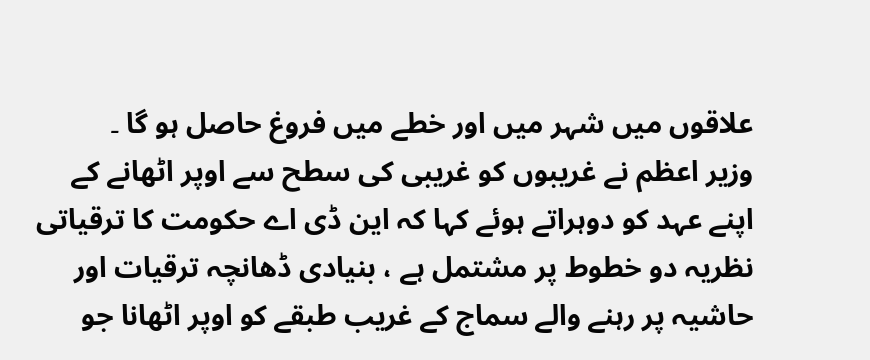علاقوں میں شہر میں اور خطے میں فروغ حاصل ہو گا ۔
وزیر اعظم نے غریبوں کو غریبی کی سطح سے اوپر اٹھانے کے اپنے عہد کو دوہراتے ہوئے کہا کہ این ڈی اے حکومت کا ترقیاتی نظریہ دو خطوط پر مشتمل ہے ، بنیادی ڈھانچہ ترقیات اور حاشیہ پر رہنے والے سماج کے غریب طبقے کو اوپر اٹھانا جو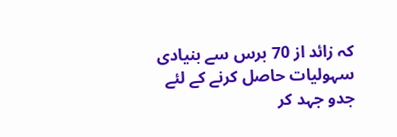کہ زائد از 70 برس سے بنیادی سہولیات حاصل کرنے کے لئے جدو جہد کر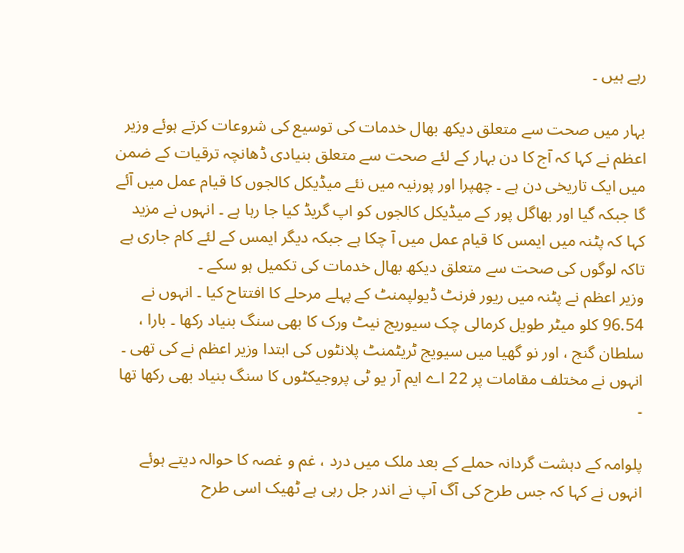رہے ہیں ۔

بہار میں صحت سے متعلق دیکھ بھال خدمات کی توسیع کی شروعات کرتے ہوئے وزیر اعظم نے کہا کہ آج کا دن بہار کے لئے صحت سے متعلق بنیادی ڈھانچہ ترقیات کے ضمن میں ایک تاریخی دن ہے ۔ چھپرا اور پورنیہ میں نئے میڈیکل کالجوں کا قیام عمل میں آئے گا جبکہ گیا اور بھاگل پور کے میڈیکل کالجوں کو اپ گریڈ کیا جا رہا ہے ۔ انہوں نے مزید کہا کہ پٹنہ میں ایمس کا قیام عمل میں آ چکا ہے جبکہ دیگر ایمس کے لئے کام جاری ہے تاکہ لوگوں کی صحت سے متعلق دیکھ بھال خدمات کی تکمیل ہو سکے ۔
وزیر اعظم نے پٹنہ میں ریور فرنٹ ڈیولپمنٹ کے پہلے مرحلے کا افتتاح کیا ۔ انہوں نے 96.54 کلو میٹر طویل کرمالی چک سیوریج نیٹ ورک کا بھی سنگ بنیاد رکھا ۔ بارا ، سلطان گنج ، اور نو گھیا میں سیویج ٹریٹمنٹ پلانٹوں کی ابتدا وزیر اعظم نے کی تھی ۔ انہوں نے مختلف مقامات پر 22 اے ایم آر یو ٹی پروجیکٹوں کا سنگ بنیاد بھی رکھا تھا ۔

پلوامہ کے دہشت گردانہ حملے کے بعد ملک میں درد ، غم و غصہ کا حوالہ دیتے ہوئے انہوں نے کہا کہ جس طرح کی آگ آپ نے اندر جل رہی ہے ٹھیک اسی طرح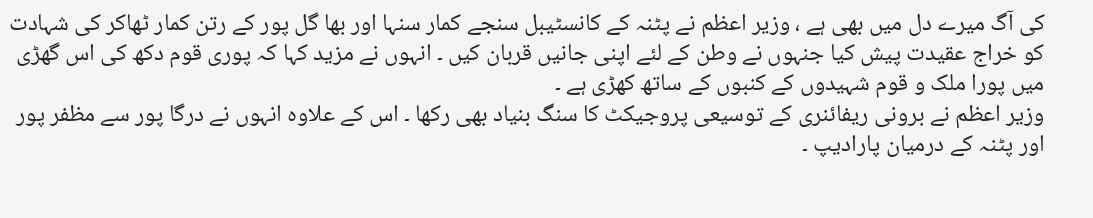کی آگ میرے دل میں بھی ہے ، وزیر اعظم نے پٹنہ کے کانسٹیبل سنجے کمار سنہا اور بھا گل پور کے رتن کمار ٹھاکر کی شہادت کو خراج عقیدت پیش کیا جنہوں نے وطن کے لئے اپنی جانیں قربان کیں ۔ انہوں نے مزید کہا کہ پوری قوم دکھ کی اس گھڑی میں پورا ملک و قوم شہیدوں کے کنبوں کے ساتھ کھڑی ہے ۔
وزیر اعظم نے برونی ریفائنری کے توسیعی پروجیکٹ کا سنگ بنیاد بھی رکھا ۔ اس کے علاوہ انہوں نے درگا پور سے مظفر پور اور پٹنہ کے درمیان پارادیپ ۔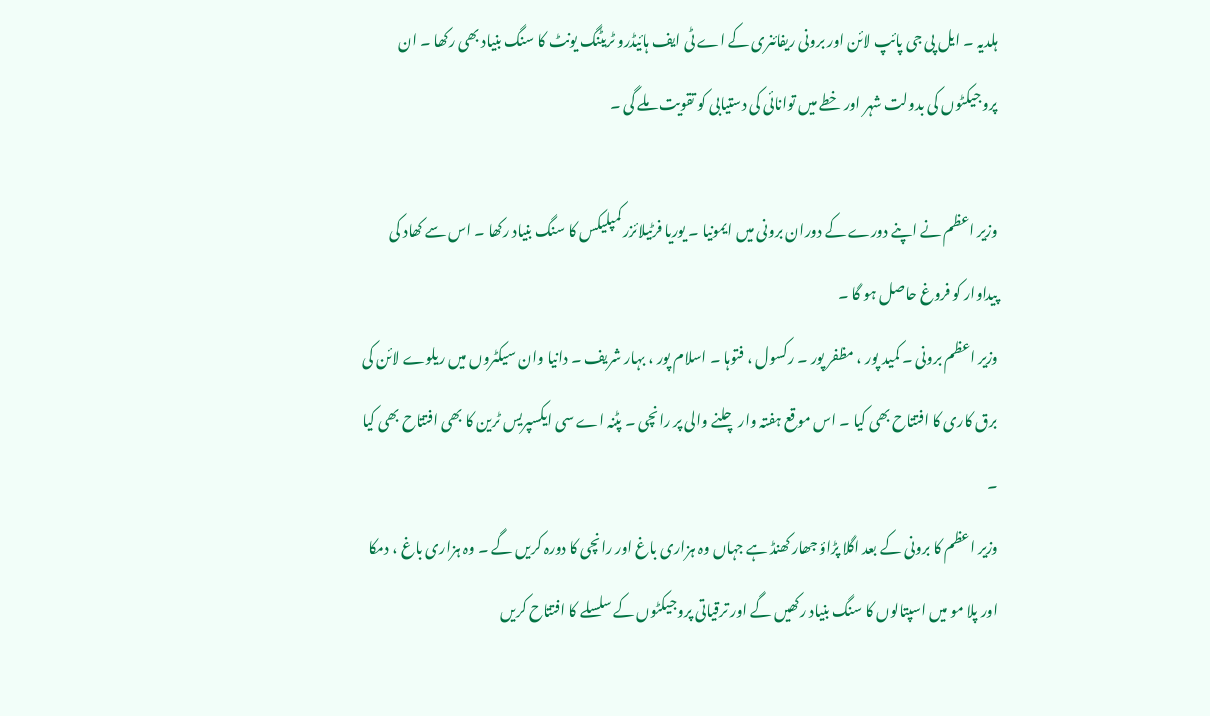ہلدیہ ۔ ایل پی جی پائپ لائن اور برونی ریفائنری کے اے ٹی ایف ہائیڈرو ٹریٹنگ یونٹ کا سنگ بنیاد بھی رکھا ۔ ان پروجیکٹوں کی بدولت شہر اور خطے میں توانائی کی دستیابی کو تقویت ملے گی ۔

وزیر اعظم نے اپنے دورے کے دوران برونی میں ایمونیا ۔ یوریا فرٹیلائزر کمپلیکس کا سنگ بنیاد رکھا ۔ اس سے کھاد کی پیداوار کو فروغ حاصل ہو گا ۔
وزیر اعظم برونی ۔ کمید پور ، مظفر پور ۔ رکسول ، فتوہا ۔ اسلام پور ، بہار شریف ۔ دانیا وان سیکٹروں میں ریلوے لائن کی برق کاری کا افتتاح بھی کیا ۔ اس موقع ہفتہ وار چلنے والی پر رانچی ۔ پٹنہ اے سی ایکسپریس ٹرین کا بھی افتتاح بھی کیا ۔
وزیر اعظم کا برونی کے بعد اگلا پڑاؤ جھار کھنڈ ہے جہاں وہ ہزاری باغ اور رانچی کا دورہ کریں گے ۔ وہ ہزاری باغ ، دمکا اور پلا مو میں اسپتالوں کا سنگ بنیاد رکھیں گے اور ترقیاتی پروجیکٹوں کے سلسلے کا افتتاح کریں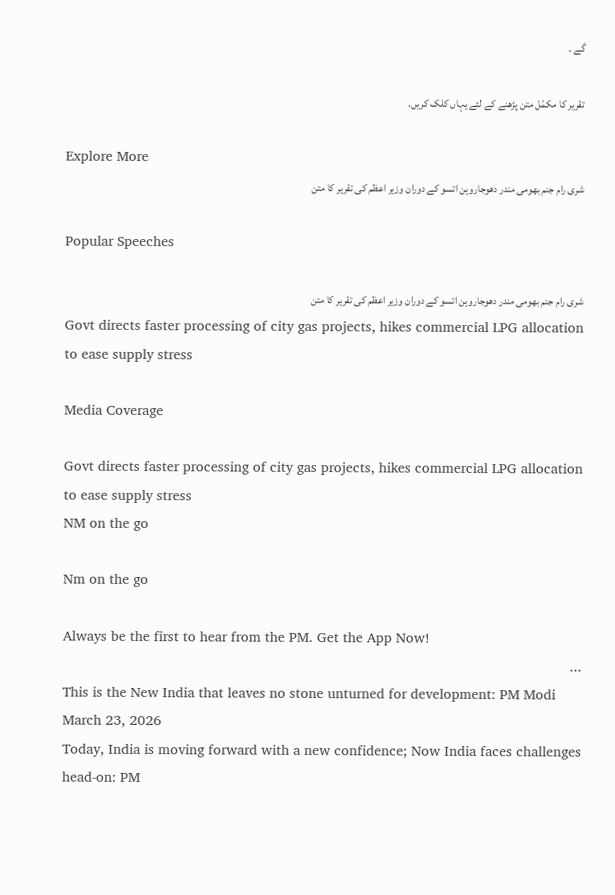گے ۔

تقریر کا مکمّل متن پڑھنے کے لئے یہاں کلک کریں.

Explore More
شری رام جنم بھومی مندر دھوجاروہن اتسو کے دوران وزیر اعظم کی تقریر کا متن

Popular Speeches

شری رام جنم بھومی مندر دھوجاروہن اتسو کے دوران وزیر اعظم کی تقریر کا متن
Govt directs faster processing of city gas projects, hikes commercial LPG allocation to ease supply stress

Media Coverage

Govt directs faster processing of city gas projects, hikes commercial LPG allocation to ease supply stress
NM on the go

Nm on the go

Always be the first to hear from the PM. Get the App Now!
...
This is the New India that leaves no stone unturned for development: PM Modi
March 23, 2026
Today, India is moving forward with a new confidence; Now India faces challenges head-on: PM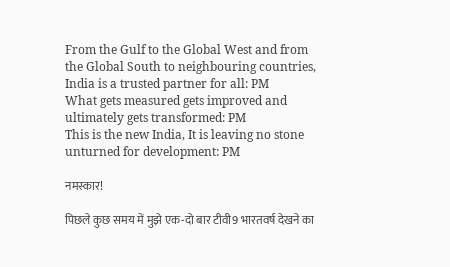From the Gulf to the Global West and from the Global South to neighbouring countries, India is a trusted partner for all: PM
What gets measured gets improved and ultimately gets transformed: PM
This is the new India, It is leaving no stone unturned for development: PM

नमस्कार!

पिछले कुछ समय में मुझे एक-दो बार टीवी9 भारतवर्ष देखने का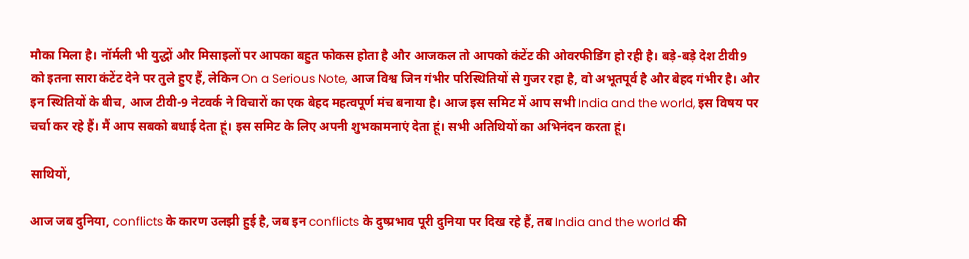मौका मिला है। नॉर्मली भी युद्धों और मिसाइलों पर आपका बहुत फोकस होता है और आजकल तो आपको कंटेंट की ओवरफीडिंग हो रही है। बड़े-बड़े देश टीवी9 को इतना सारा कंटेंट देने पर तुले हुए हैं, लेकिन On a Serious Note, आज विश्व जिन गंभीर परिस्थितियों से गुजर रहा है, वो अभूतपूर्व है और बेहद गंभीर है। और इन स्थितियों के बीच, आज टीवी-9 नेटवर्क ने विचारों का एक बेहद महत्वपूर्ण मंच बनाया है। आज इस समिट में आप सभी India and the world, इस विषय पर चर्चा कर रहे हैं। मैं आप सबको बधाई देता हूं। इस समिट के लिए अपनी शुभकामनाएं देता हूं। सभी अतिथियों का अभिनंदन करता हूं।

साथियों,

आज जब दुनिया, conflicts के कारण उलझी हुई है, जब इन conflicts के दुष्प्रभाव पूरी दुनिया पर दिख रहे हैं, तब India and the world की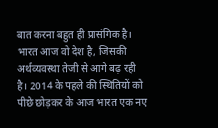बात करना बहुत ही प्रासंगिक है। भारत आज वो देश है, जिसकी अर्थव्यवस्था तेजी से आगे बढ़ रही है। 2014 के पहले की स्थितियों को पीछे छोड़कर के आज भारत एक नए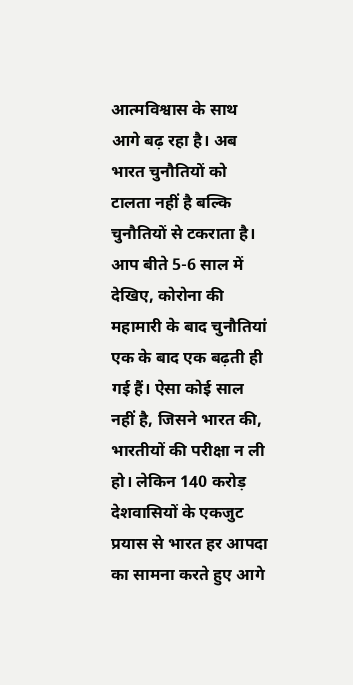आत्मविश्वास के साथ आगे बढ़ रहा है। अब भारत चुनौतियों को टालता नहीं है बल्कि चुनौतियों से टकराता है। आप बीते 5-6 साल में देखिए, कोरोना की महामारी के बाद चुनौतियां एक के बाद एक बढ़ती ही गई हैं। ऐसा कोई साल नहीं है, जिसने भारत की, भारतीयों की परीक्षा न ली हो। लेकिन 140 करोड़ देशवासियों के एकजुट प्रयास से भारत हर आपदा का सामना करते हुए आगे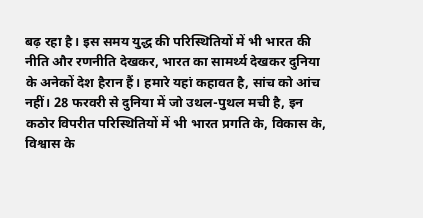बढ़ रहा है। इस समय युद्ध की परिस्थितियों में भी भारत की नीति और रणनीति देखकर, भारत का सामर्थ्य देखकर दुनिया के अनेकों देश हैरान हैं। हमारे यहां कहावत है, सांच को आंच नहीं। 28 फरवरी से दुनिया में जो उथल-पुथल मची है, इन कठोर विपरीत परिस्थितियों में भी भारत प्रगति के, विकास के, विश्वास के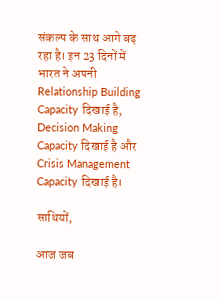संकल्प के साथ आगे बढ़ रहा है। इन 23 दिनों में भारत ने अपनी Relationship Building Capacity दिखाई है, Decision Making Capacity दिखाई है और Crisis Management Capacity दिखाई है।

साथियों,

आज जब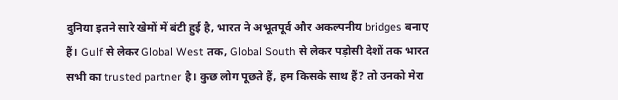दुनिया इतने सारे खेमों में बंटी हुई है, भारत ने अभूतपूर्व और अकल्पनीय bridges बनाए हैं। Gulf से लेकर Global West तक, Global South से लेकर पड़ोसी देशों तक भारत सभी का trusted partner है। कुछ लोग पूछते हैं, हम किसके साथ हैं? तो उनको मेरा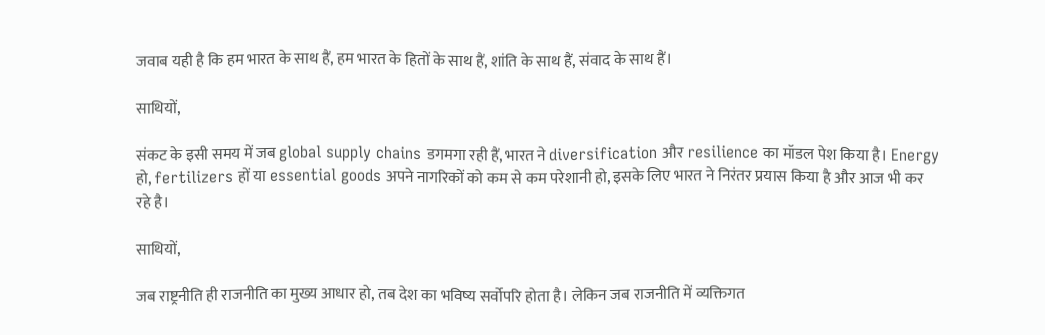जवाब यही है कि हम भारत के साथ हैं, हम भारत के हितों के साथ हैं, शांति के साथ हैं, संवाद के साथ हैं।

साथियों,

संकट के इसी समय में जब global supply chains डगमगा रही हैं, भारत ने diversification और resilience का मॉडल पेश किया है। Energy हो, fertilizers हों या essential goods अपने नागरिकों को कम से कम परेशानी हो, इसके लिए भारत ने निरंतर प्रयास किया है और आज भी कर रहे है।

साथियों,

जब राष्ट्रनीति ही राजनीति का मुख्य आधार हो, तब देश का भविष्य सर्वोपरि होता है। लेकिन जब राजनीति में व्यक्तिगत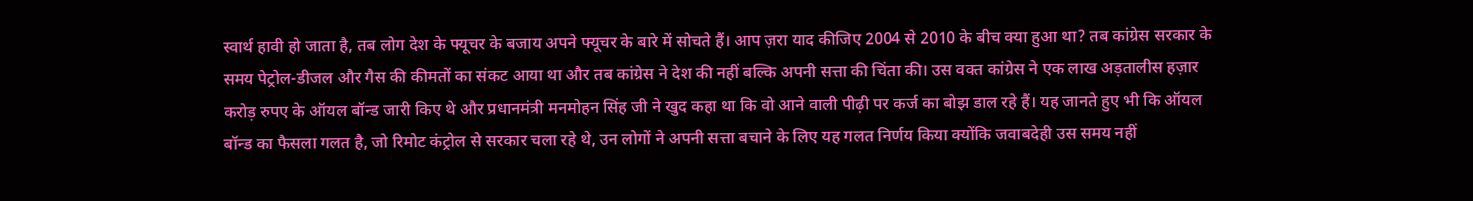स्वार्थ हावी हो जाता है, तब लोग देश के फ्यूचर के बजाय अपने फ्यूचर के बारे में सोचते हैं। आप ज़रा याद कीजिए 2004 से 2010 के बीच क्या हुआ था? तब कांग्रेस सरकार के समय पेट्रोल-डीजल और गैस की कीमतों का संकट आया था और तब कांग्रेस ने देश की नहीं बल्कि अपनी सत्ता की चिंता की। उस वक्त कांग्रेस ने एक लाख अड़तालीस हज़ार करोड़ रुपए के ऑयल बॉन्ड जारी किए थे और प्रधानमंत्री मनमोहन सिंह जी ने खुद कहा था कि वो आने वाली पीढ़ी पर कर्ज का बोझ डाल रहे हैं। यह जानते हुए भी कि ऑयल बॉन्ड का फैसला गलत है, जो रिमोट कंट्रोल से सरकार चला रहे थे, उन लोगों ने अपनी सत्ता बचाने के लिए यह गलत निर्णय किया क्योंकि जवाबदेही उस समय नहीं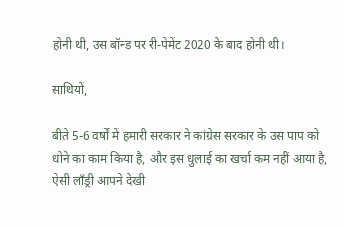होनी थी, उस बॉन्ड पर री-पेमेंट 2020 के बाद होनी थी।

साथियों,

बीते 5-6 वर्षों में हमारी सरकार ने कांग्रेस सरकार के उस पाप को धोने का काम किया है, और इस धुलाई का खर्चा कम नहीं आया है, ऐसी लाँड्री आपने देखी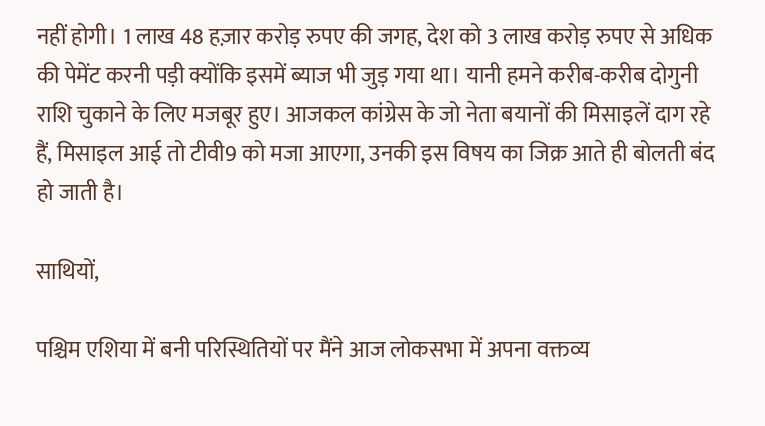नहीं होगी। 1 लाख 48 हज़ार करोड़ रुपए की जगह, देश को 3 लाख करोड़ रुपए से अधिक की पेमेंट करनी पड़ी क्योंकि इसमें ब्याज भी जुड़ गया था। यानी हमने करीब-करीब दोगुनी राशि चुकाने के लिए मजबूर हुए। आजकल कांग्रेस के जो नेता बयानों की मिसाइलें दाग रहे हैं, मिसाइल आई तो टीवी9 को मजा आएगा, उनकी इस विषय का जिक्र आते ही बोलती बंद हो जाती है।

साथियों,

पश्चिम एशिया में बनी परिस्थितियों पर मैंने आज लोकसभा में अपना वक्तव्य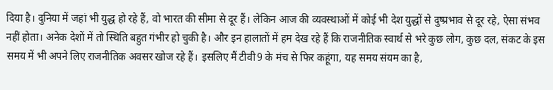दिया है। दुनिया में जहां भी युद्ध हो रहे हैं, वो भारत की सीमा से दूर हैं। लेकिन आज की व्यवस्थाओं में कोई भी देश युद्धों से दुष्प्रभाव से दूर रहे, ऐसा संभव नहीं होता। अनेक देशों में तो स्थिति बहुत गंभीर हो चुकी है। और इन हालातों में हम देख रहे हैं कि राजनीतिक स्वार्थ से भरे कुछ लोग, कुछ दल, संकट के इस समय में भी अपने लिए राजनीतिक अवसर खोज रहे हैं। इसलिए मैं टीवी9 के मंच से फिर कहूंगा, यह समय संयम का है,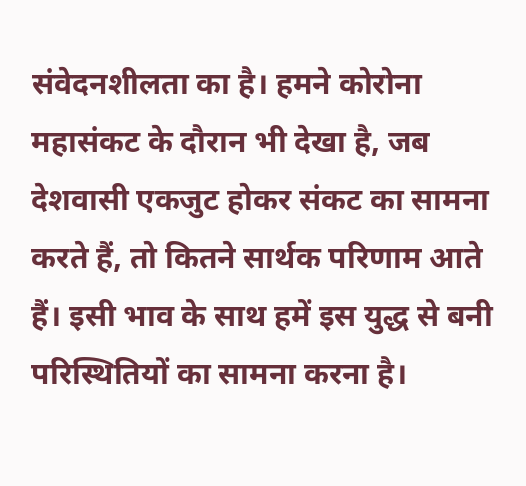संवेदनशीलता का है। हमने कोरोना महासंकट के दौरान भी देखा है, जब देशवासी एकजुट होकर संकट का सामना करते हैं, तो कितने सार्थक परिणाम आते हैं। इसी भाव के साथ हमें इस युद्ध से बनी परिस्थितियों का सामना करना है।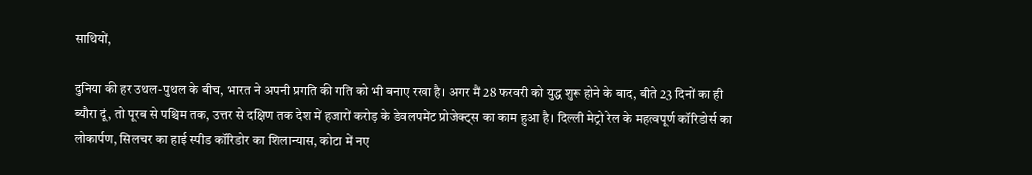साथियों,

दुनिया की हर उथल-पुथल के बीच, भारत ने अपनी प्रगति की गति को भी बनाए रखा है। अगर मैं 28 फरवरी को युद्ध शुरू होने के बाद, बीते 23 दिनों का ही ब्यौरा दूं, तो पूरब से पश्चिम तक, उत्तर से दक्षिण तक देश में हजारों करोड़ के डेवलपमेंट प्रोजेक्ट्स का काम हुआ है। दिल्ली मेट्रो रेल के महत्वपूर्ण कॉरिडोर्स का लोकार्पण, सिलचर का हाई स्पीड कॉरिडोर का शिलान्यास, कोटा में नए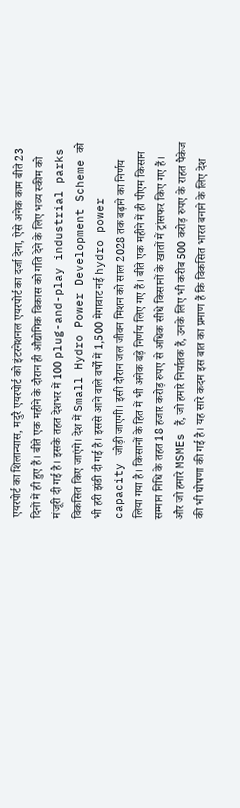एयरपोर्ट का शिलान्यास, मदुरै एयरपोर्ट को इंटरनेशनल एयरपोर्ट का दर्जा देना, ऐसे अनेक काम बीते 23 दिनों में ही हुए हैं। बीते एक महीने के दौरान ही औद्योगिक विकास को गति देने के लिए भव्य स्कीम को मंजूरी दी गई है। इसके तहत देशभर में 100 plug-and-play industrial parks विकसित किए जाएंगे। देश में Small Hydro Power Development Scheme को भी हरी झंडी दी गई है। इससे आने वाले वर्षों में 1,500 मेगावाट नई hydro power capacity जोड़ी जाएगी। इसी दौरान जल जीवन मिशन को साल 2028 तक बढ़ाने का निर्णय लिया गया है। किसानों के हित में भी अनेक बड़े निर्णय लिए गए हैं। बीते एक महीने में ही पीएम किसान सम्मान निधि के तहत 18 हजार करोड़ रुपए से अधिक सीधे किसानों के खातों में ट्रांसफर किए गए हैं। और जो हमारे MSMEs हैं, जो हमारे निर्यातक हैं, उनके लिए भी करीब 500 करोड़ रुपए के राहत पैकेज की भी घोषणा की गई है। यह सारे कदम इस बात का प्रमाण हैं कि विकसित भारत बनाने के लिए देश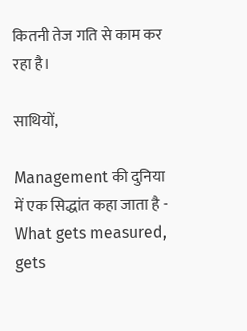कितनी तेज गति से काम कर रहा है।

साथियों,

Management की दुनिया में एक सिद्धांत कहा जाता है - What gets measured, gets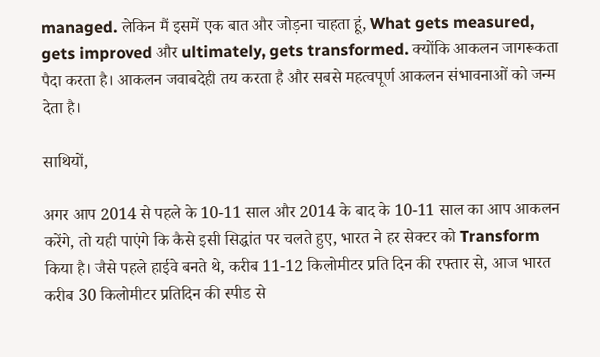managed. लेकिन मैं इसमें एक बात और जोड़ना चाहता हूं, What gets measured, gets improved और ultimately, gets transformed. क्योंकि आकलन जागरूकता पैदा करता है। आकलन जवाबदेही तय करता है और सबसे महत्वपूर्ण आकलन संभावनाओं को जन्म देता है।

साथियों,

अगर आप 2014 से पहले के 10-11 साल और 2014 के बाद के 10-11 साल का आप आकलन करेंगे, तो यही पाएंगे कि कैसे इसी सिद्धांत पर चलते हुए, भारत ने हर सेक्टर को Transform किया है। जैसे पहले हाईवे बनते थे, करीब 11-12 किलोमीटर प्रति दिन की रफ्तार से, आज भारत करीब 30 किलोमीटर प्रतिदिन की स्पीड से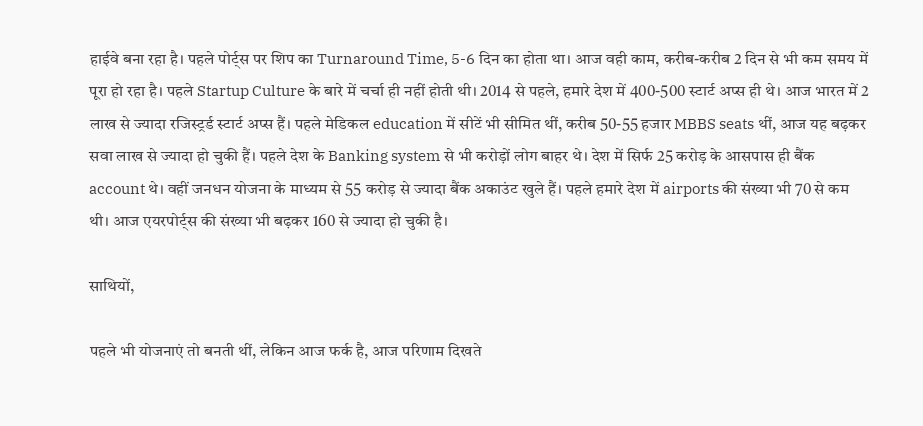हाईवे बना रहा है। पहले पोर्ट्स पर शिप का Turnaround Time, 5-6 दिन का होता था। आज वही काम, करीब-करीब 2 दिन से भी कम समय में पूरा हो रहा है। पहले Startup Culture के बारे में चर्चा ही नहीं होती थी। 2014 से पहले, हमारे देश में 400-500 स्टार्ट अप्स ही थे। आज भारत में 2 लाख से ज्यादा रजिस्ट्रर्ड स्टार्ट अप्स हैं। पहले मेडिकल education में सीटें भी सीमित थीं, करीब 50-55 हजार MBBS seats थीं, आज यह बढ़कर सवा लाख से ज्यादा हो चुकी हैं। पहले देश के Banking system से भी करोड़ों लोग बाहर थे। देश में सिर्फ 25 करोड़ के आसपास ही बैंक account थे। वहीं जनधन योजना के माध्यम से 55 करोड़ से ज्यादा बैंक अकाउंट खुले हैं। पहले हमारे देश में airports की संख्या भी 70 से कम थी। आज एयरपोर्ट्स की संख्या भी बढ़कर 160 से ज्यादा हो चुकी है।

साथियों,

पहले भी योजनाएं तो बनती थीं, लेकिन आज फर्क है, आज परिणाम दिखते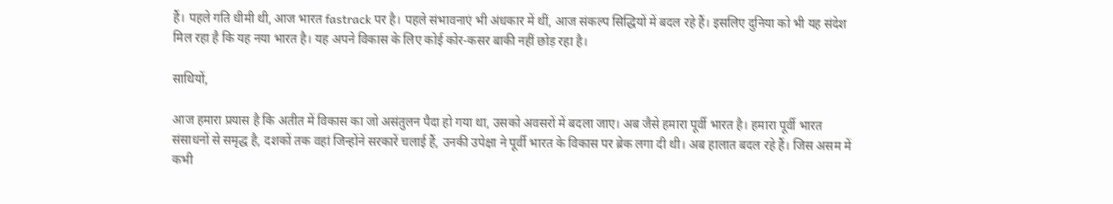हैं। पहले गति धीमी थी, आज भारत fastrack पर है। पहले संभावनाएं भी अंधकार में थीं, आज संकल्प सिद्धियों में बदल रहे हैं। इसलिए दुनिया को भी यह संदेश मिल रहा है कि यह नया भारत है। यह अपने विकास के लिए कोई कोर-कसर बाकी नहीं छोड़ रहा है।

साथियों,

आज हमारा प्रयास है कि अतीत में विकास का जो असंतुलन पैदा हो गया था, उसको अवसरों में बदला जाए। अब जैसे हमारा पूर्वी भारत है। हमारा पूर्वी भारत संसाधनों से समृद्ध है, दशकों तक वहां जिन्होंने सरकारें चलाई हैं, उनकी उपेक्षा ने पूर्वी भारत के विकास पर ब्रेक लगा दी थी। अब हालात बदल रहे हैं। जिस असम में कभी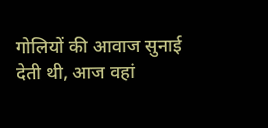गोलियों की आवाज सुनाई देती थी, आज वहां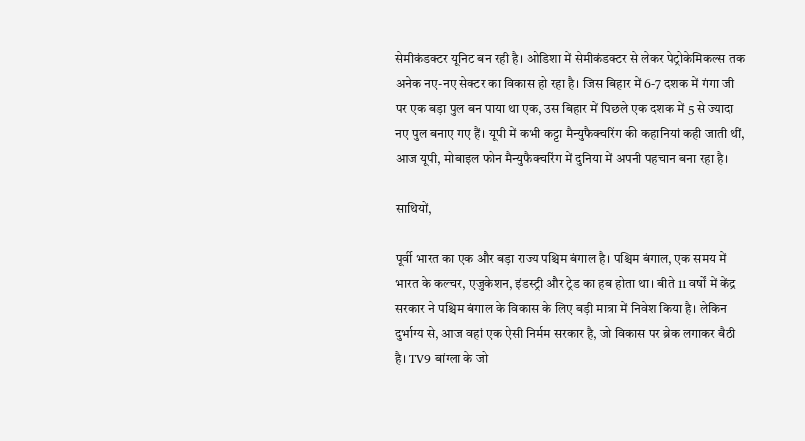सेमीकंडक्टर यूनिट बन रही है। ओडिशा में सेमीकंडक्टर से लेकर पेट्रोकेमिकल्स तक अनेक नए-नए सेक्टर का विकास हो रहा है। जिस बिहार में 6-7 दशक में गंगा जी पर एक बड़ा पुल बन पाया था एक, उस बिहार में पिछले एक दशक में 5 से ज्यादा नए पुल बनाए गए हैं। यूपी में कभी कट्टा मैन्युफैक्चरिंग की कहानियां कही जाती थीं, आज यूपी, मोबाइल फोन मैन्युफैक्चरिंग में दुनिया में अपनी पहचान बना रहा है।

साथियों,

पूर्वी भारत का एक और बड़ा राज्य पश्चिम बंगाल है। पश्चिम बंगाल, एक समय में भारत के कल्चर, एजुकेशन, इंडस्ट्री और ट्रेड का हब होता था। बीते 11 वर्षों में केंद्र सरकार ने पश्चिम बंगाल के विकास के लिए बड़ी मात्रा में निवेश किया है। लेकिन दुर्भाग्य से, आज वहां एक ऐसी निर्मम सरकार है, जो विकास पर ब्रेक लगाकर बैठी है। TV9 बांग्ला के जो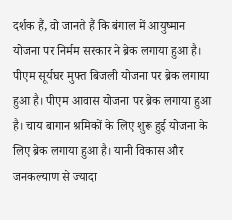दर्शक हैं, वो जानते हैं कि बंगाल में आयुष्मान योजना पर निर्मम सरकार ने ब्रेक लगाया हुआ है। पीएम सूर्यघर मुफ्त बिजली योजना पर ब्रेक लगाया हुआ है। पीएम आवास योजना पर ब्रेक लगाया हुआ है। चाय बागान श्रमिकों के लिए शुरू हुई योजना के लिए ब्रेक लगाया हुआ है। यानी विकास और जनकल्याण से ज्यादा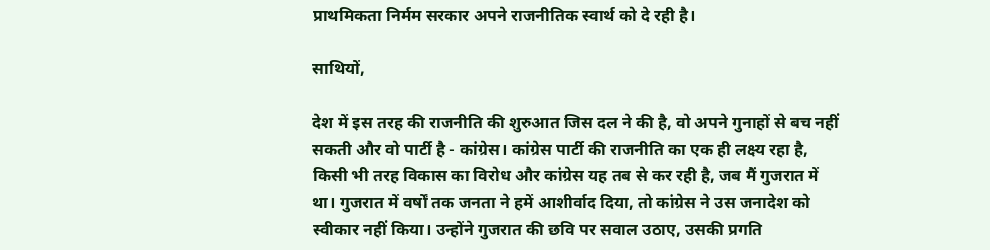प्राथमिकता निर्मम सरकार अपने राजनीतिक स्वार्थ को दे रही है।

साथियों,

देश में इस तरह की राजनीति की शुरुआत जिस दल ने की है, वो अपने गुनाहों से बच नहीं सकती और वो पार्टी है - कांग्रेस। कांग्रेस पार्टी की राजनीति का एक ही लक्ष्य रहा है, किसी भी तरह विकास का विरोध और कांग्रेस यह तब से कर रही है, जब मैं गुजरात में था। गुजरात में वर्षों तक जनता ने हमें आशीर्वाद दिया, तो कांग्रेस ने उस जनादेश को स्वीकार नहीं किया। उन्होंने गुजरात की छवि पर सवाल उठाए, उसकी प्रगति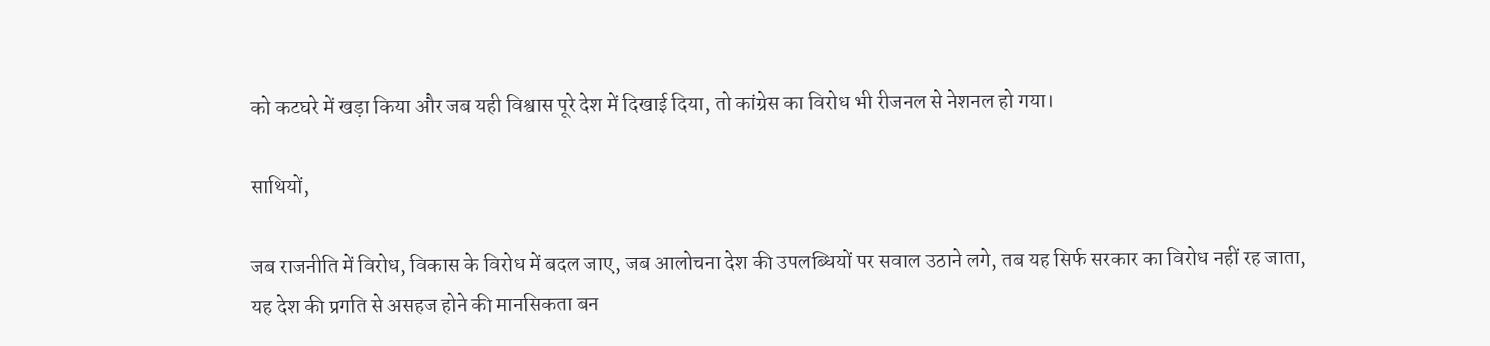को कटघरे में खड़ा किया और जब यही विश्वास पूरे देश में दिखाई दिया, तो कांग्रेस का विरोध भी रीजनल से नेशनल हो गया।

साथियों,

जब राजनीति में विरोध, विकास के विरोध में बदल जाए, जब आलोचना देश की उपलब्धियों पर सवाल उठाने लगे, तब यह सिर्फ सरकार का विरोध नहीं रह जाता, यह देश की प्रगति से असहज होने की मानसिकता बन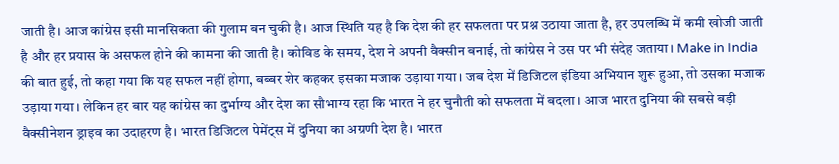जाती है। आज कांग्रेस इसी मानसिकता की गुलाम बन चुकी है। आज स्थिति यह है कि देश की हर सफलता पर प्रश्न उठाया जाता है, हर उपलब्धि में कमी खोजी जाती है और हर प्रयास के असफल होने की कामना की जाती है। कोविड के समय, देश ने अपनी वैक्सीन बनाई, तो कांग्रेस ने उस पर भी संदेह जताया। Make in India की बात हुई, तो कहा गया कि यह सफल नहीं होगा, बब्बर शेर कहकर इसका मजाक उड़ाया गया। जब देश में डिजिटल इंडिया अभियान शुरू हुआ, तो उसका मजाक उड़ाया गया। लेकिन हर बार यह कांग्रेस का दुर्भाग्य और देश का सौभाग्य रहा कि भारत ने हर चुनौती को सफलता में बदला। आज भारत दुनिया की सबसे बड़ी वैक्सीनेशन ड्राइव का उदाहरण है। भारत डिजिटल पेमेंट्स में दुनिया का अग्रणी देश है। भारत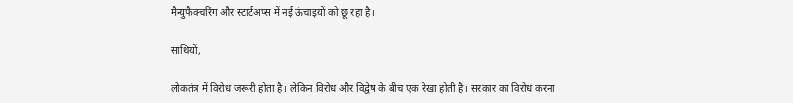मैन्युफैक्चरिंग और स्टार्टअप्स में नई ऊंचाइयों को छू रहा है।

साथियों,

लोकतंत्र में विरोध जरूरी होता है। लेकिन विरोध और विद्वेष के बीच एक रेखा होती है। सरकार का विरोध करना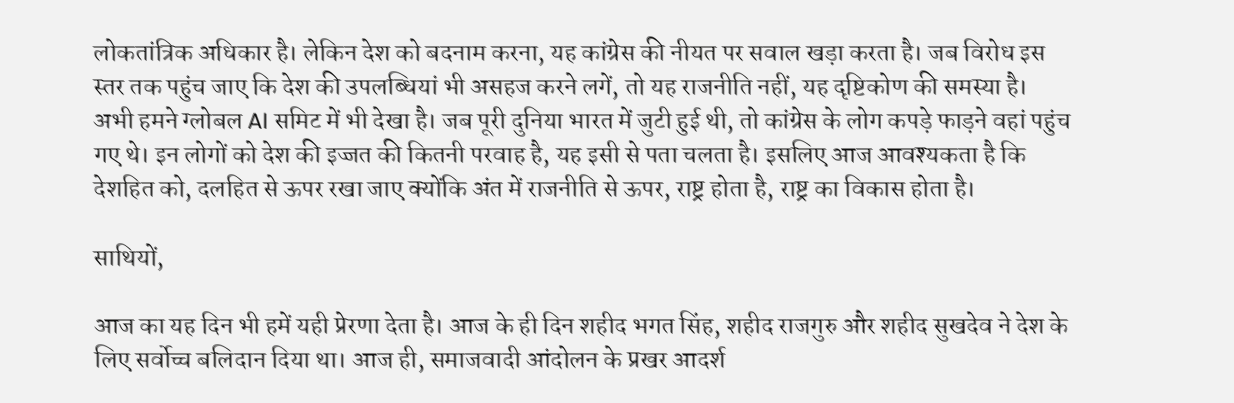लोकतांत्रिक अधिकार है। लेकिन देश को बदनाम करना, यह कांग्रेस की नीयत पर सवाल खड़ा करता है। जब विरोध इस स्तर तक पहुंच जाए कि देश की उपलब्धियां भी असहज करने लगें, तो यह राजनीति नहीं, यह दृष्टिकोण की समस्या है। अभी हमने ग्लोबल AI समिट में भी देखा है। जब पूरी दुनिया भारत में जुटी हुई थी, तो कांग्रेस के लोग कपड़े फाड़ने वहां पहुंच गए थे। इन लोगों को देश की इज्जत की कितनी परवाह है, यह इसी से पता चलता है। इसलिए आज आवश्यकता है कि देशहित को, दलहित से ऊपर रखा जाए क्योंकि अंत में राजनीति से ऊपर, राष्ट्र होता है, राष्ट्र का विकास होता है।

साथियों,

आज का यह दिन भी हमें यही प्रेरणा देता है। आज के ही दिन शहीद भगत सिंह, शहीद राजगुरु और शहीद सुखदेव ने देश के लिए सर्वोच्च बलिदान दिया था। आज ही, समाजवादी आंदोलन के प्रखर आदर्श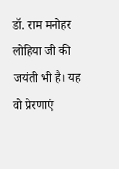डॉ. राम मनोहर लोहिया जी की जयंती भी है। यह वो प्रेरणाएं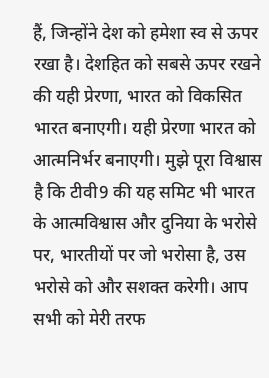हैं, जिन्होंने देश को हमेशा स्व से ऊपर रखा है। देशहित को सबसे ऊपर रखने की यही प्रेरणा, भारत को विकसित भारत बनाएगी। यही प्रेरणा भारत को आत्मनिर्भर बनाएगी। मुझे पूरा विश्वास है कि टीवी9 की यह समिट भी भारत के आत्मविश्वास और दुनिया के भरोसे पर, भारतीयों पर जो भरोसा है, उस भरोसे को और सशक्त करेगी। आप सभी को मेरी तरफ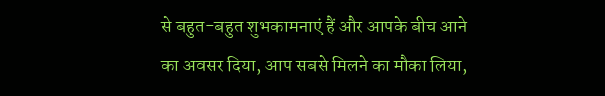से बहुत-बहुत शुभकामनाएं हैं और आपके बीच आने का अवसर दिया, आप सबसे मिलने का मौका लिया,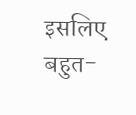इसलिए बहुत-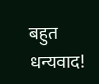बहुत धन्यवाद!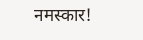नमस्‍कार!